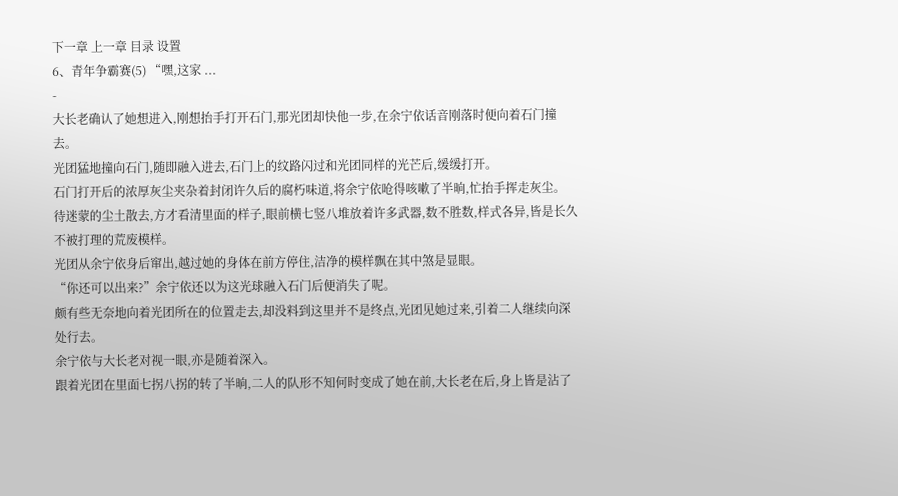下一章 上一章 目录 设置
6、青年争霸赛(5) “嘿,这家 ...
-
大长老确认了她想进入,刚想抬手打开石门,那光团却快他一步,在余宁依话音刚落时便向着石门撞去。
光团猛地撞向石门,随即融入进去,石门上的纹路闪过和光团同样的光芒后,缓缓打开。
石门打开后的浓厚灰尘夹杂着封闭许久后的腐朽味道,将余宁依呛得咳嗽了半晌,忙抬手挥走灰尘。
待迷蒙的尘土散去,方才看清里面的样子,眼前横七竖八堆放着许多武器,数不胜数,样式各异,皆是长久不被打理的荒废模样。
光团从余宁依身后窜出,越过她的身体在前方停住,洁净的模样飘在其中煞是显眼。
“你还可以出来?”余宁依还以为这光球融入石门后便消失了呢。
颇有些无奈地向着光团所在的位置走去,却没料到这里并不是终点,光团见她过来,引着二人继续向深处行去。
余宁依与大长老对视一眼,亦是随着深入。
跟着光团在里面七拐八拐的转了半晌,二人的队形不知何时变成了她在前,大长老在后,身上皆是沾了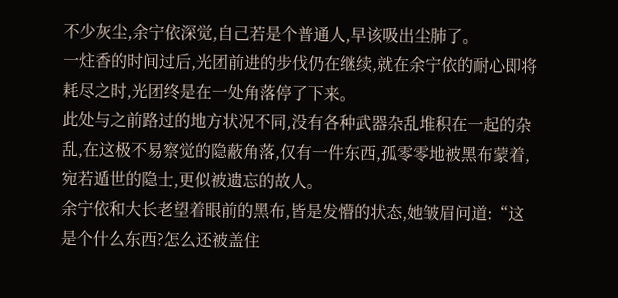不少灰尘,余宁依深觉,自己若是个普通人,早该吸出尘肺了。
一炷香的时间过后,光团前进的步伐仍在继续,就在余宁依的耐心即将耗尽之时,光团终是在一处角落停了下来。
此处与之前路过的地方状况不同,没有各种武器杂乱堆积在一起的杂乱,在这极不易察觉的隐蔽角落,仅有一件东西,孤零零地被黑布蒙着,宛若遁世的隐士,更似被遗忘的故人。
余宁依和大长老望着眼前的黑布,皆是发懵的状态,她皱眉问道:“这是个什么东西?怎么还被盖住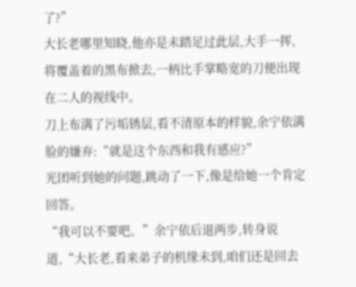了?”
大长老哪里知晓,他亦是未踏足过此层,大手一挥,将覆盖着的黑布掀去,一柄比手掌略宽的刀便出现在二人的视线中。
刀上布满了污垢锈层,看不清原本的样貌,余宁依满脸的嫌弃:“就是这个东西和我有感应?”
光团听到她的问题,跳动了一下,像是给她一个肯定回答。
“我可以不要吧。”余宁依后退两步,转身说道,“大长老,看来弟子的机缘未到,咱们还是回去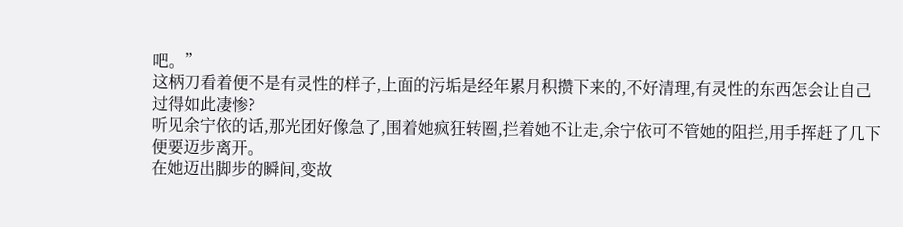吧。”
这柄刀看着便不是有灵性的样子,上面的污垢是经年累月积攒下来的,不好清理,有灵性的东西怎会让自己过得如此凄惨?
听见余宁依的话,那光团好像急了,围着她疯狂转圈,拦着她不让走,余宁依可不管她的阻拦,用手挥赶了几下便要迈步离开。
在她迈出脚步的瞬间,变故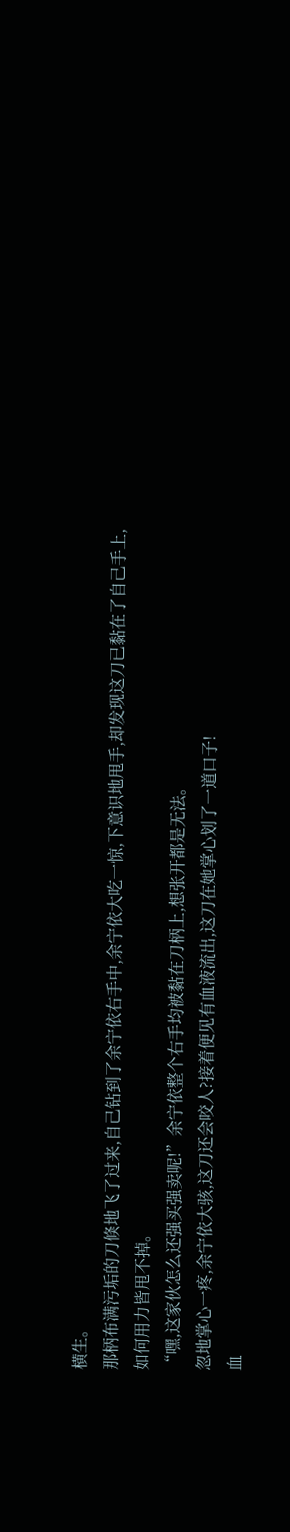横生。
那柄布满污垢的刀倏地飞了过来,自己钻到了余宁依右手中,余宁依大吃一惊,下意识地甩手,却发现这刀已黏在了自己手上,如何用力皆甩不掉。
“嘿,这家伙怎么还强买强卖呢!”余宁依整个右手均被黏在刀柄上,想张开都是无法。
忽地掌心一疼,余宁依大骇,这刀还会咬人?接着便见有血液流出,这刀在她掌心划了一道口子!
血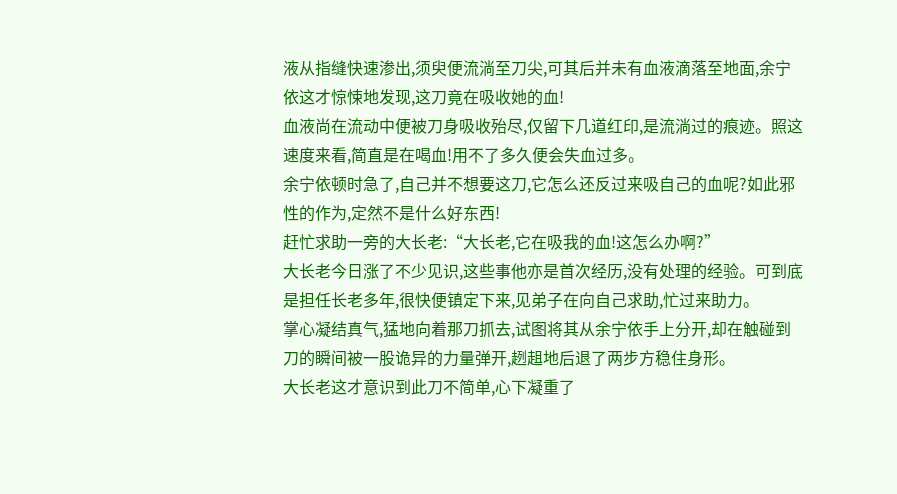液从指缝快速渗出,须臾便流淌至刀尖,可其后并未有血液滴落至地面,余宁依这才惊悚地发现,这刀竟在吸收她的血!
血液尚在流动中便被刀身吸收殆尽,仅留下几道红印,是流淌过的痕迹。照这速度来看,简直是在喝血!用不了多久便会失血过多。
余宁依顿时急了,自己并不想要这刀,它怎么还反过来吸自己的血呢?如此邪性的作为,定然不是什么好东西!
赶忙求助一旁的大长老:“大长老,它在吸我的血!这怎么办啊?”
大长老今日涨了不少见识,这些事他亦是首次经历,没有处理的经验。可到底是担任长老多年,很快便镇定下来,见弟子在向自己求助,忙过来助力。
掌心凝结真气,猛地向着那刀抓去,试图将其从余宁依手上分开,却在触碰到刀的瞬间被一股诡异的力量弹开,趔趄地后退了两步方稳住身形。
大长老这才意识到此刀不简单,心下凝重了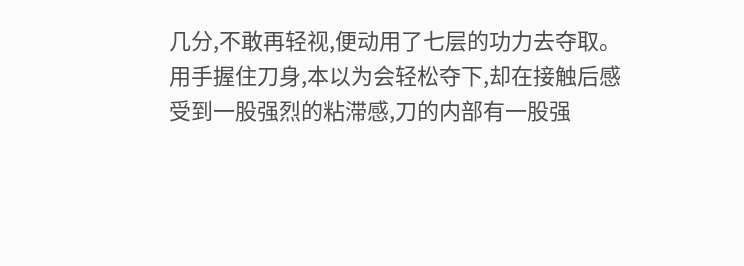几分,不敢再轻视,便动用了七层的功力去夺取。
用手握住刀身,本以为会轻松夺下,却在接触后感受到一股强烈的粘滞感,刀的内部有一股强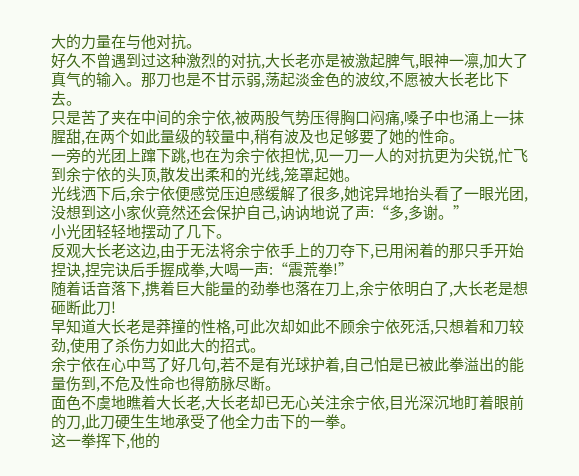大的力量在与他对抗。
好久不曾遇到过这种激烈的对抗,大长老亦是被激起脾气,眼神一凛,加大了真气的输入。那刀也是不甘示弱,荡起淡金色的波纹,不愿被大长老比下去。
只是苦了夹在中间的余宁依,被两股气势压得胸口闷痛,嗓子中也涌上一抹腥甜,在两个如此量级的较量中,稍有波及也足够要了她的性命。
一旁的光团上蹿下跳,也在为余宁依担忧,见一刀一人的对抗更为尖锐,忙飞到余宁依的头顶,散发出柔和的光线,笼罩起她。
光线洒下后,余宁依便感觉压迫感缓解了很多,她诧异地抬头看了一眼光团,没想到这小家伙竟然还会保护自己,讷讷地说了声:“多,多谢。”
小光团轻轻地摆动了几下。
反观大长老这边,由于无法将余宁依手上的刀夺下,已用闲着的那只手开始捏诀,捏完诀后手握成拳,大喝一声:“震荒拳!”
随着话音落下,携着巨大能量的劲拳也落在刀上,余宁依明白了,大长老是想砸断此刀!
早知道大长老是莽撞的性格,可此次却如此不顾余宁依死活,只想着和刀较劲,使用了杀伤力如此大的招式。
余宁依在心中骂了好几句,若不是有光球护着,自己怕是已被此拳溢出的能量伤到,不危及性命也得筋脉尽断。
面色不虞地瞧着大长老,大长老却已无心关注余宁依,目光深沉地盯着眼前的刀,此刀硬生生地承受了他全力击下的一拳。
这一拳挥下,他的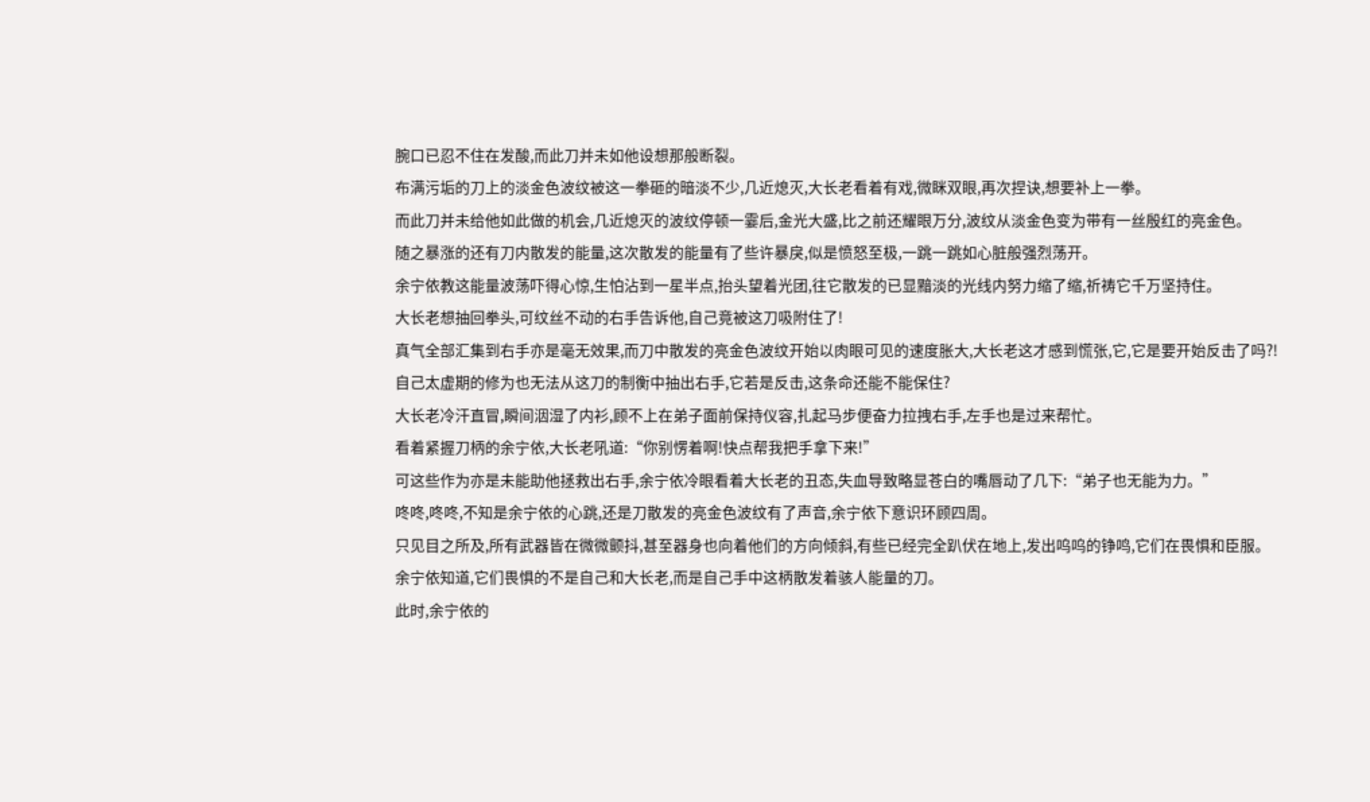腕口已忍不住在发酸,而此刀并未如他设想那般断裂。
布满污垢的刀上的淡金色波纹被这一拳砸的暗淡不少,几近熄灭,大长老看着有戏,微眯双眼,再次捏诀,想要补上一拳。
而此刀并未给他如此做的机会,几近熄灭的波纹停顿一霎后,金光大盛,比之前还耀眼万分,波纹从淡金色变为带有一丝殷红的亮金色。
随之暴涨的还有刀内散发的能量,这次散发的能量有了些许暴戾,似是愤怒至极,一跳一跳如心脏般强烈荡开。
余宁依教这能量波荡吓得心惊,生怕沾到一星半点,抬头望着光团,往它散发的已显黯淡的光线内努力缩了缩,祈祷它千万坚持住。
大长老想抽回拳头,可纹丝不动的右手告诉他,自己竟被这刀吸附住了!
真气全部汇集到右手亦是毫无效果,而刀中散发的亮金色波纹开始以肉眼可见的速度胀大,大长老这才感到慌张,它,它是要开始反击了吗?!
自己太虚期的修为也无法从这刀的制衡中抽出右手,它若是反击,这条命还能不能保住?
大长老冷汗直冒,瞬间洇湿了内衫,顾不上在弟子面前保持仪容,扎起马步便奋力拉拽右手,左手也是过来帮忙。
看着紧握刀柄的余宁依,大长老吼道:“你别愣着啊!快点帮我把手拿下来!”
可这些作为亦是未能助他拯救出右手,余宁依冷眼看着大长老的丑态,失血导致略显苍白的嘴唇动了几下:“弟子也无能为力。”
咚咚,咚咚,不知是余宁依的心跳,还是刀散发的亮金色波纹有了声音,余宁依下意识环顾四周。
只见目之所及,所有武器皆在微微颤抖,甚至器身也向着他们的方向倾斜,有些已经完全趴伏在地上,发出呜呜的铮鸣,它们在畏惧和臣服。
余宁依知道,它们畏惧的不是自己和大长老,而是自己手中这柄散发着骇人能量的刀。
此时,余宁依的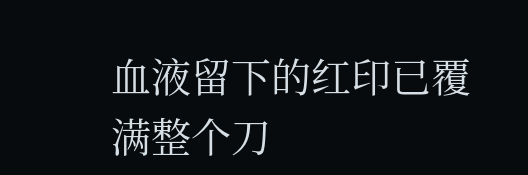血液留下的红印已覆满整个刀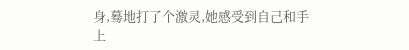身,蓦地打了个激灵,她感受到自己和手上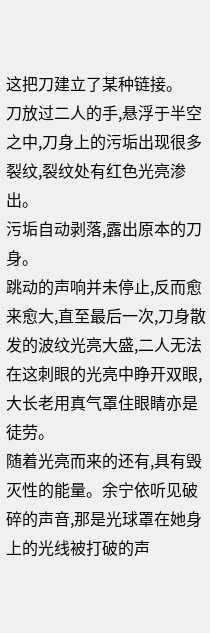这把刀建立了某种链接。
刀放过二人的手,悬浮于半空之中,刀身上的污垢出现很多裂纹,裂纹处有红色光亮渗出。
污垢自动剥落,露出原本的刀身。
跳动的声响并未停止,反而愈来愈大,直至最后一次,刀身散发的波纹光亮大盛,二人无法在这刺眼的光亮中睁开双眼,大长老用真气罩住眼睛亦是徒劳。
随着光亮而来的还有,具有毁灭性的能量。余宁依听见破碎的声音,那是光球罩在她身上的光线被打破的声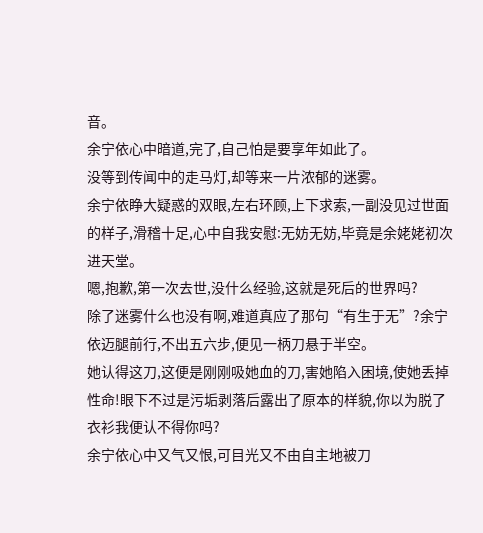音。
余宁依心中暗道,完了,自己怕是要享年如此了。
没等到传闻中的走马灯,却等来一片浓郁的迷雾。
余宁依睁大疑惑的双眼,左右环顾,上下求索,一副没见过世面的样子,滑稽十足,心中自我安慰:无妨无妨,毕竟是余姥姥初次进天堂。
嗯,抱歉,第一次去世,没什么经验,这就是死后的世界吗?
除了迷雾什么也没有啊,难道真应了那句“有生于无”?余宁依迈腿前行,不出五六步,便见一柄刀悬于半空。
她认得这刀,这便是刚刚吸她血的刀,害她陷入困境,使她丢掉性命!眼下不过是污垢剥落后露出了原本的样貌,你以为脱了衣衫我便认不得你吗?
余宁依心中又气又恨,可目光又不由自主地被刀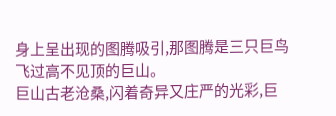身上呈出现的图腾吸引,那图腾是三只巨鸟飞过高不见顶的巨山。
巨山古老沧桑,闪着奇异又庄严的光彩,巨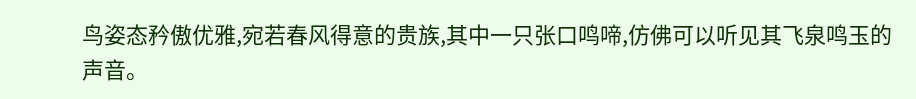鸟姿态矜傲优雅,宛若春风得意的贵族,其中一只张口鸣啼,仿佛可以听见其飞泉鸣玉的声音。